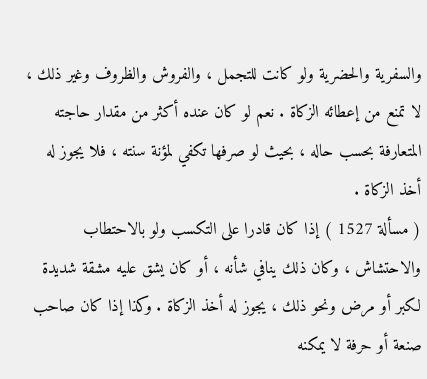والسفرية والحضرية ولو كانت للتجمل ، والفروش والظروف وغير ذلك ،
لا تمنع من إعطائه الزكاة . نعم لو كان عنده أكثر من مقدار حاجته
المتعارفة بحسب حاله ، بحيث لو صرفها تكفي لمؤنة سنته ، فلا يجوز له
أخذ الزكاة .
( مسألة 1527 ) إذا كان قادرا على التكسب ولو بالاحتطاب
والاحتشاش ، وكان ذلك ينافي شأنه ، أو كان يشق عليه مشقة شديدة
لكبر أو مرض ونحو ذلك ، يجوز له أخذ الزكاة . وكذا إذا كان صاحب
صنعة أو حرفة لا يمكنه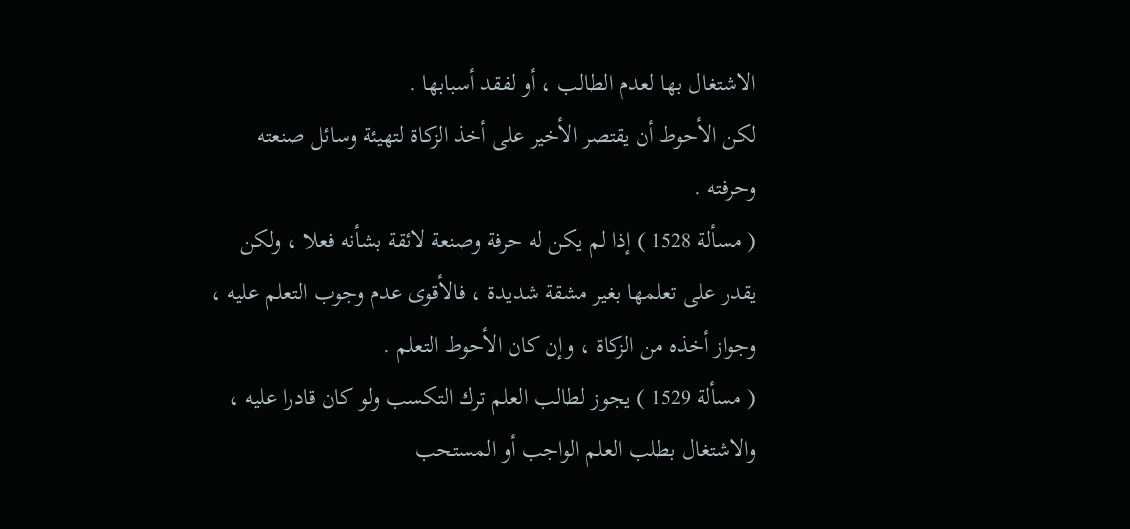الاشتغال بها لعدم الطالب ، أو لفقد أسبابها .
لكن الأحوط أن يقتصر الأخير على أخذ الزكاة لتهيئة وسائل صنعته
وحرفته .
( مسألة 1528 ) إذا لم يكن له حرفة وصنعة لائقة بشأنه فعلا ، ولكن
يقدر على تعلمها بغير مشقة شديدة ، فالأقوى عدم وجوب التعلم عليه ،
وجواز أخذه من الزكاة ، وإن كان الأحوط التعلم .
( مسألة 1529 ) يجوز لطالب العلم ترك التكسب ولو كان قادرا عليه ،
والاشتغال بطلب العلم الواجب أو المستحب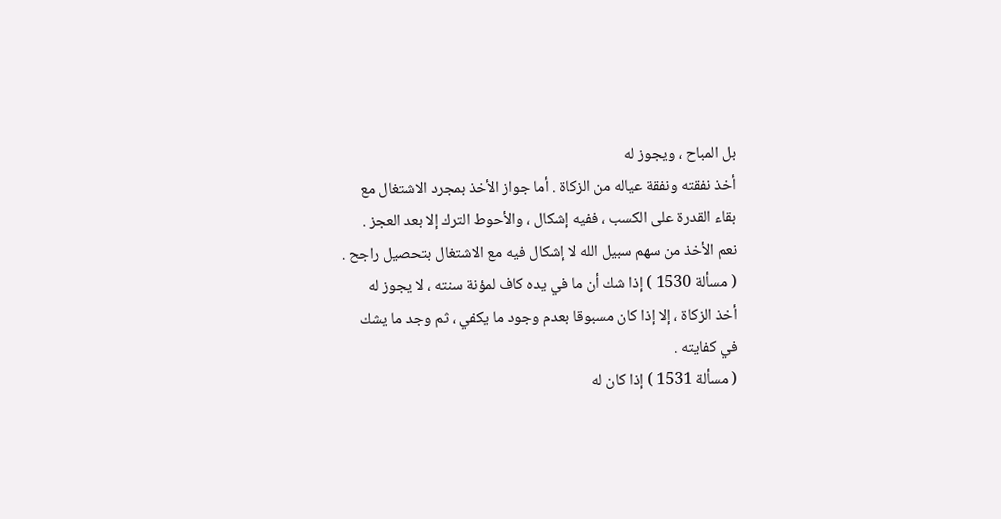بل المباح ، ويجوز له
أخذ نفقته ونفقة عياله من الزكاة . أما جواز الأخذ بمجرد الاشتغال مع
بقاء القدرة على الكسب ، ففيه إشكال ، والأحوط الترك إلا بعد العجز .
نعم الأخذ من سهم سبيل الله لا إشكال فيه مع الاشتغال بتحصيل راجح .
( مسألة 1530 ) إذا شك أن ما في يده كاف لمؤنة سنته ، لا يجوز له
أخذ الزكاة ، إلا إذا كان مسبوقا بعدم وجود ما يكفي ، ثم وجد ما يشك
في كفايته .
( مسألة 1531 ) إذا كان له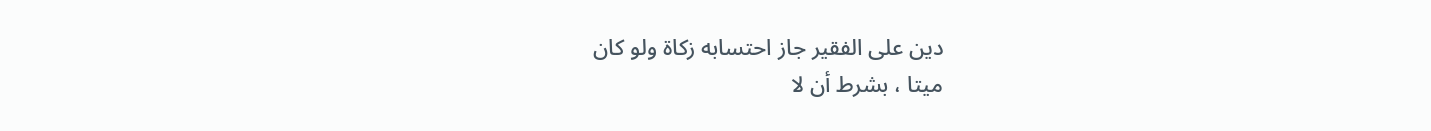دين على الفقير جاز احتسابه زكاة ولو كان
ميتا ، بشرط أن لا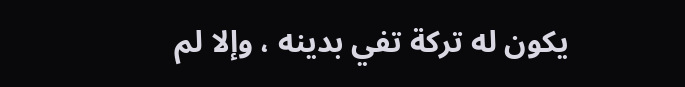يكون له تركة تفي بدينه ، وإلا لم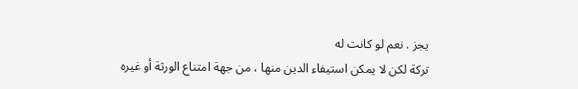يجز . نعم لو كانت له
تركة لكن لا يمكن استيفاء الدين منها ، من جهة امتناع الورثة أو غيره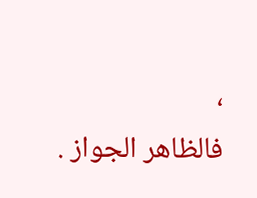،
فالظاهر الجواز .